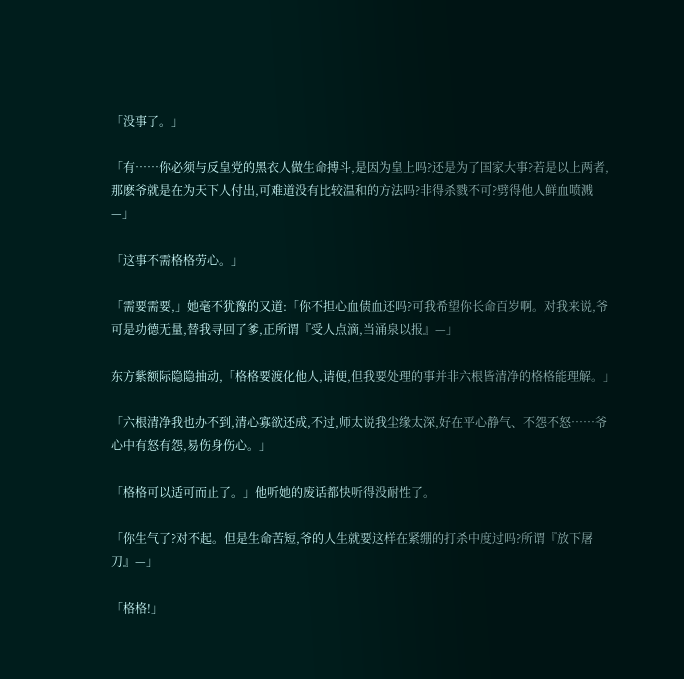「没事了。」

「有……你必须与反皇党的黑衣人做生命搏斗,是因为皇上吗?还是为了国家大事?若是以上两者,那麽爷就是在为天下人付出,可难道没有比较温和的方法吗?非得杀戮不可?劈得他人鲜血喷溅—」

「这事不需格格劳心。」

「需要需要,」她毫不犹豫的又道:「你不担心血债血还吗?可我希望你长命百岁啊。对我来说,爷可是功德无量,替我寻回了爹,正所谓『受人点滴,当涌泉以报』—」

东方紫额际隐隐抽动,「格格要渡化他人,请便,但我要处理的事并非六根皆清净的格格能理解。」

「六根清净我也办不到,清心寡欲还成,不过,师太说我尘缘太深,好在平心静气、不怨不怒……爷心中有怒有怨,易伤身伤心。」

「格格可以适可而止了。」他听她的废话都快听得没耐性了。

「你生气了?对不起。但是生命苦短,爷的人生就要这样在紧绷的打杀中度过吗?所谓『放下屠刀』—」

「格格!」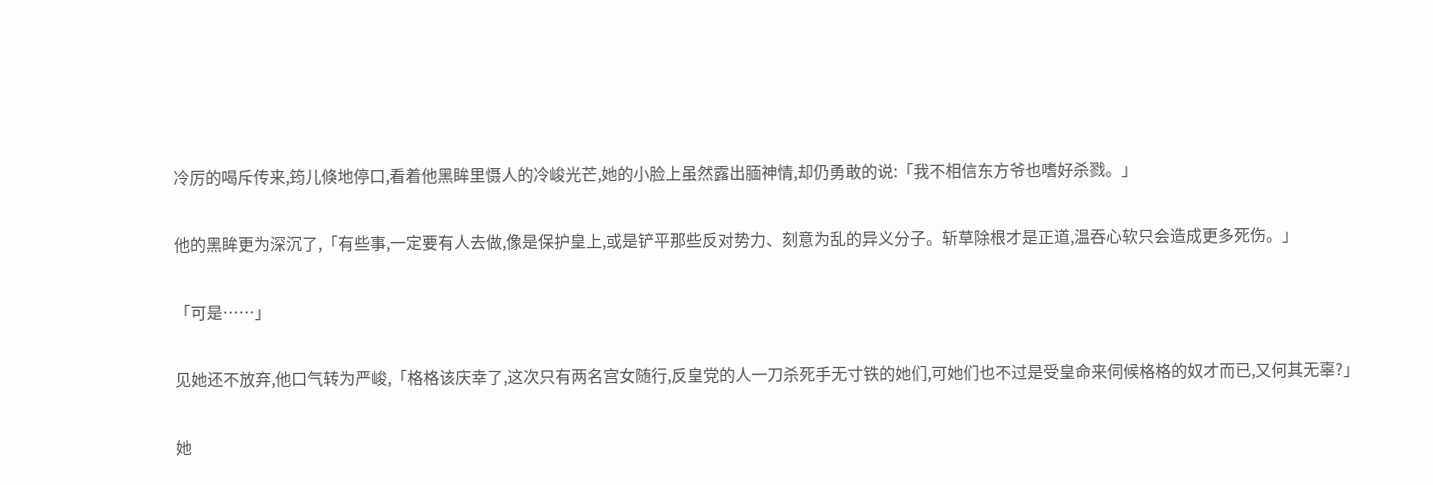冷厉的喝斥传来,筠儿倏地停口,看着他黑眸里慑人的冷峻光芒,她的小脸上虽然露出腼神情,却仍勇敢的说:「我不相信东方爷也嗜好杀戮。」

他的黑眸更为深沉了,「有些事,一定要有人去做,像是保护皇上,或是铲平那些反对势力、刻意为乱的异义分子。斩草除根才是正道,温吞心软只会造成更多死伤。」

「可是……」

见她还不放弃,他口气转为严峻,「格格该庆幸了,这次只有两名宫女随行,反皇党的人一刀杀死手无寸铁的她们,可她们也不过是受皇命来伺候格格的奴才而已,又何其无辜?」

她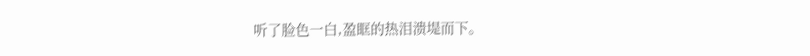听了脸色一白,盈眶的热泪溃堤而下。